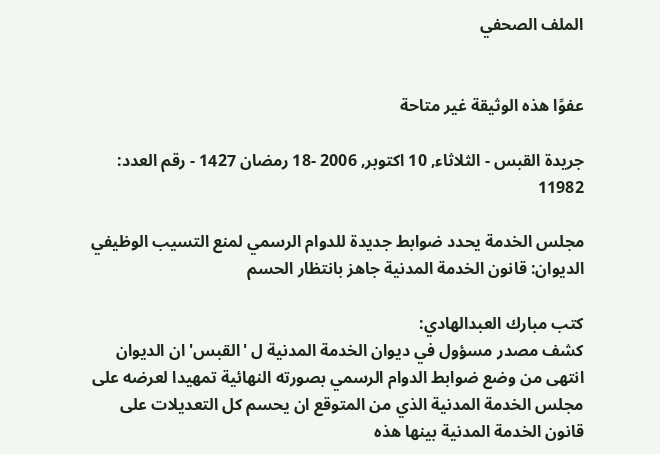الملف الصحفي


عفوًا هذه الوثيقة غير متاحة

جريدة القبس - الثلاثاء, 10 اكتوبر, 2006 -18 رمضان 1427 - رقم العدد: 11982

مجلس الخدمة يحدد ضوابط جديدة للدوام الرسمي لمنع التسيب الوظيفي
الديوان: قانون الخدمة المدنية جاهز بانتظار الحسم

كتب مبارك العبدالهادي:
كشف مصدر مسؤول في ديوان الخدمة المدنية ل 'القبس' ان الديوان انتهى من وضع ضوابط الدوام الرسمي بصورته النهائية تمهيدا لعرضه على مجلس الخدمة المدنية الذي من المتوقع ان يحسم كل التعديلات على قانون الخدمة المدنية بينها هذه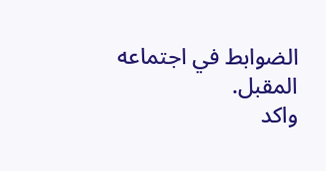الضوابط في اجتماعه المقبل.
واكد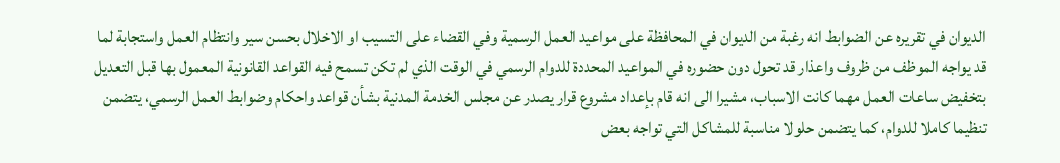الديوان في تقريره عن الضوابط انه رغبة من الديوان في المحافظة على مواعيد العمل الرسمية وفي القضاء على التسيب او الاخلال بحسن سير وانتظام العمل واستجابة لما قد يواجه الموظف من ظروف واعذار قد تحول دون حضوره في المواعيد المحددة للدوام الرسمي في الوقت الذي لم تكن تسمح فيه القواعد القانونية المعمول بها قبل التعديل بتخفيض ساعات العمل مهما كانت الاسباب، مشيرا الى انه قام بإعداد مشروع قرار يصدر عن مجلس الخدمة المدنية بشأن قواعد واحكام وضوابط العمل الرسمي، يتضمن تنظيما كاملا للدوام، كما يتضمن حلولا مناسبة للمشاكل التي تواجه بعض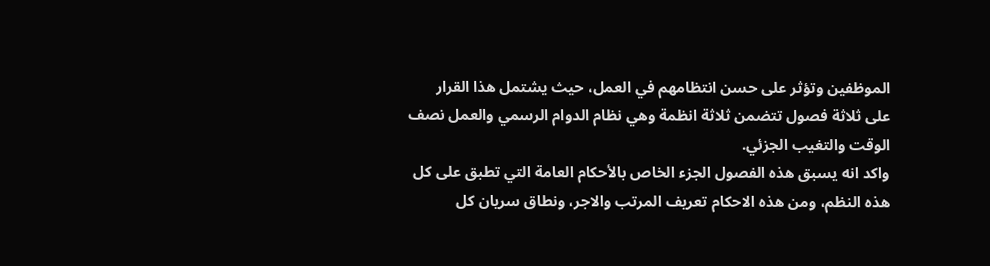الموظفين وتؤثر على حسن انتظامهم في العمل، حيث يشتمل هذا القرار على ثلاثة فصول تتضمن ثلاثة انظمة وهي نظام الدوام الرسمي والعمل نصف الوقت والتغيب الجزئي.
واكد انه يسبق هذه الفصول الجزء الخاص بالأحكام العامة التي تطبق على كل هذه النظم، ومن هذه الاحكام تعريف المرتب والاجر، ونطاق سريان كل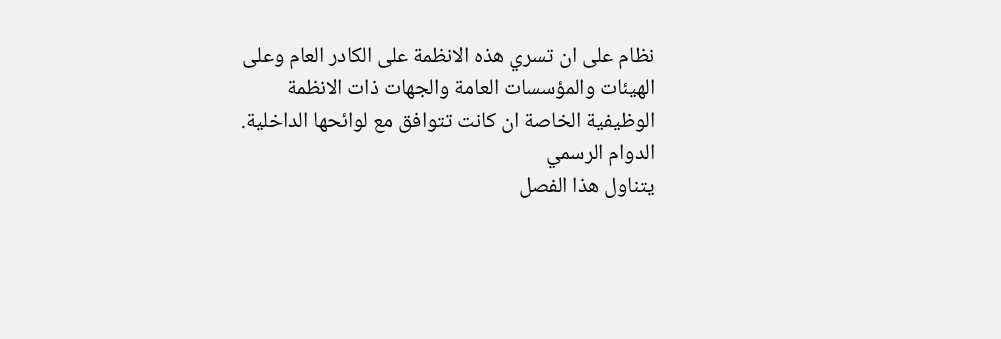نظام على ان تسري هذه الانظمة على الكادر العام وعلى الهيئات والمؤسسات العامة والجهات ذات الانظمة الوظيفية الخاصة ان كانت تتوافق مع لوائحها الداخلية.
الدوام الرسمي
يتناول هذا الفصل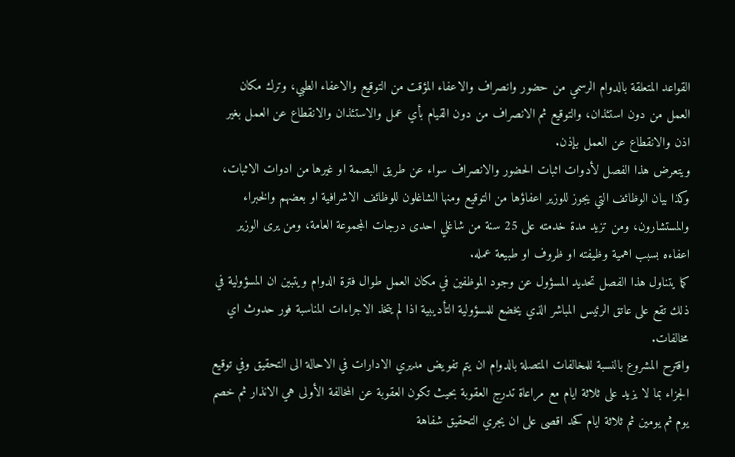القواعد المتعلقة بالدوام الرسمي من حضور وانصراف والاعفاء المؤقت من التوقيع والاعفاء الطبي، وترك مكان العمل من دون استئذان، والتوقيع ثم الانصراف من دون القيام بأي عمل والاستئذان والانقطاع عن العمل بغير اذن والانقطاع عن العمل بإذن.
ويتعرض هذا الفصل لأدوات اثبات الحضور والانصراف سواء عن طريق البصمة او غيرها من ادوات الاثبات، وكذا بيان الوظائف التي يجوز للوزير اعفاؤها من التوقيع ومنها الشاغلون للوظائف الاشرافية او بعضهم والخبراء والمستشارون، ومن تزيد مدة خدمته على 25 سنة من شاغلي احدى درجات المجموعة العامة، ومن يرى الوزير اعفاءه بسبب اهمية وظيفته او ظروف او طبيعة عمله.
كما يتناول هذا الفصل تحديد المسؤول عن وجود الموظفين في مكان العمل طوال فترة الدوام ويتبين ان المسؤولية في ذلك تقع على عاتق الرئيس المباشر الذي يخضع للمسؤولية التأديبية اذا لم يتخذ الاجراءات المناسبة فور حدوث اي مخالفات.
واقترح المشروع بالنسبة للمخالفات المتصلة بالدوام ان يتم تفويض مديري الادارات في الاحالة الى التحقيق وفي توقيع الجزاء بما لا يزيد على ثلاثة ايام مع مراعاة تدرج العقوبة بحيث تكون العقوبة عن المخالفة الأولى هي الانذار ثم خصم يوم ثم يومين ثم ثلاثة ايام كحد اقصى على ان يجري التحقيق شفاهة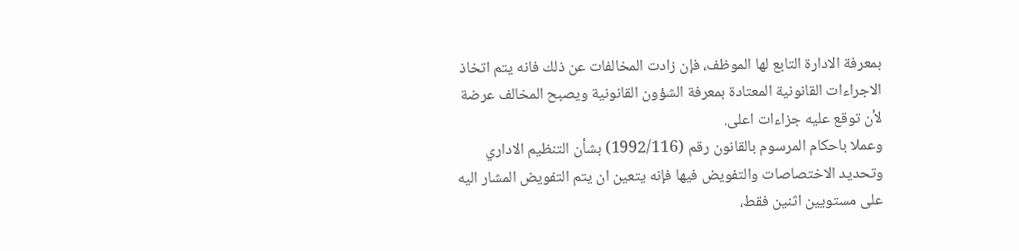بمعرفة الادارة التابع لها الموظف، فإن زادت المخالفات عن ذلك فانه يتم اتخاذ الاجراءات القانونية المعتادة بمعرفة الشؤون القانونية ويصبح المخالف عرضة لأن توقع عليه جزاءات اعلى.
وعملا باحكام المرسوم بالقانون رقم (1992/116) بشأن التنظيم الاداري وتحديد الاختصاصات والتفويض فيها فإنه يتعين ان يتم التفويض المشار اليه على مستويين اثنين فقط،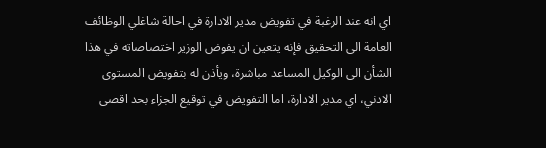اي انه عند الرغبة في تفويض مدير الادارة في احالة شاغلي الوظائف العامة الى التحقيق فإنه يتعين ان يفوض الوزير اختصاصاته في هذا الشأن الى الوكيل المساعد مباشرة، ويأذن له بتفويض المستوى الادني، اي مدير الادارة، اما التفويض في توقيع الجزاء بحد اقصى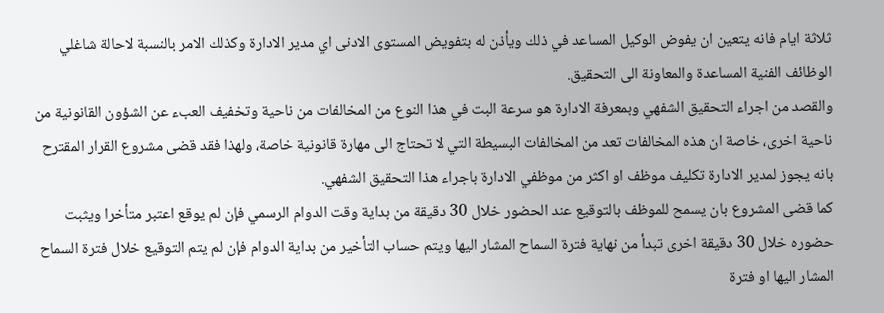ثلاثة ايام فانه يتعين ان يفوض الوكيل المساعد في ذلك ويأذن له بتفويض المستوى الادنى اي مدير الادارة وكذلك الامر بالنسبة لاحالة شاغلي الوظائف الفنية المساعدة والمعاونة الى التحقيق.
والقصد من اجراء التحقيق الشفهي وبمعرفة الادارة هو سرعة البت في هذا النوع من المخالفات من ناحية وتخفيف العبء عن الشؤون القانونية من ناحية اخرى، خاصة ان هذه المخالفات تعد من المخالفات البسيطة التي لا تحتاج الى مهارة قانونية خاصة، ولهذا فقد قضى مشروع القرار المقترح بانه يجوز لمدير الادارة تكليف موظف او اكثر من موظفي الادارة باجراء هذا التحقيق الشفهي.
كما قضى المشروع بان يسمح للموظف بالتوقيع عند الحضور خلال 30 دقيقة من بداية وقت الدوام الرسمي فإن لم يوقع اعتبر متأخرا ويثبت حضوره خلال 30 دقيقة اخرى تبدأ من نهاية فترة السماح المشار اليها ويتم حساب التأخير من بداية الدوام فإن لم يتم التوقيع خلال فترة السماح المشار اليها او فترة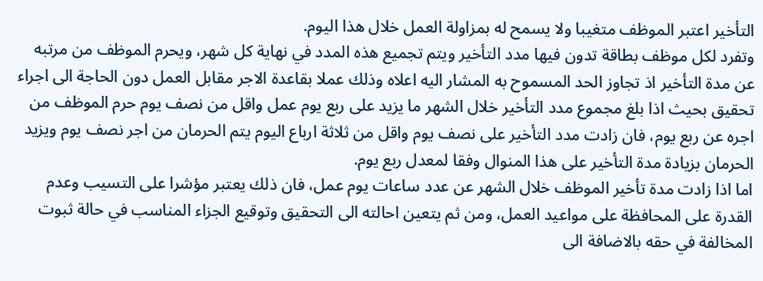التأخير اعتبر الموظف متغيبا ولا يسمح له بمزاولة العمل خلال هذا اليوم.
وتفرد لكل موظف بطاقة تدون فيها مدد التأخير ويتم تجميع هذه المدد في نهاية كل شهر، ويحرم الموظف من مرتبه عن مدة التأخير اذ تجاوز الحد المسموح به المشار اليه اعلاه وذلك عملا بقاعدة الاجر مقابل العمل دون الحاجة الى اجراء تحقيق بحيث اذا بلغ مجموع مدد التأخير خلال الشهر ما يزيد على ربع يوم عمل واقل من نصف يوم حرم الموظف من اجره عن ربع يوم، فان زادت مدد التأخير على نصف يوم واقل من ثلاثة ارباع اليوم يتم الحرمان من اجر نصف يوم ويزيد الحرمان بزيادة مدة التأخير على هذا المنوال وفقا لمعدل ربع يوم.
اما اذا زادت مدة تأخير الموظف خلال الشهر عن عدد ساعات يوم عمل، فان ذلك يعتبر مؤشرا على التسيب وعدم القدرة على المحافظة على مواعيد العمل، ومن ثم يتعين احالته الى التحقيق وتوقيع الجزاء المناسب في حالة ثبوت المخالفة في حقه بالاضافة الى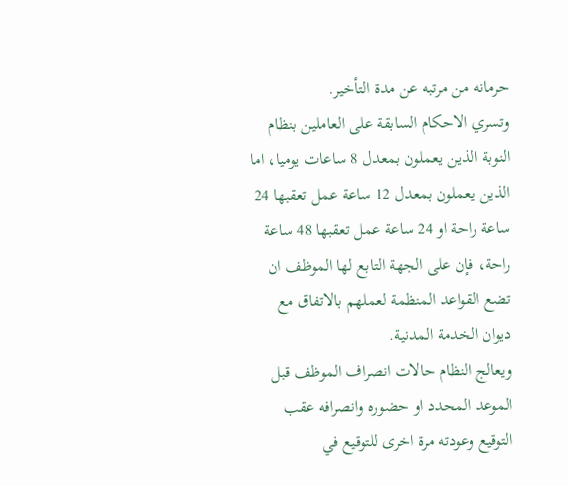حرمانه من مرتبه عن مدة التأخير.
وتسري الاحكام السابقة على العاملين بنظام النوبة الذين يعملون بمعدل 8 ساعات يوميا، اما الذين يعملون بمعدل 12 ساعة عمل تعقبها 24 ساعة راحة او 24 ساعة عمل تعقبها 48 ساعة راحة، فإن على الجهة التابع لها الموظف ان تضع القواعد المنظمة لعملهم بالاتفاق مع ديوان الخدمة المدنية.
ويعالج النظام حالات انصراف الموظف قبل الموعد المحدد او حضوره وانصرافه عقب التوقيع وعودته مرة اخرى للتوقيع في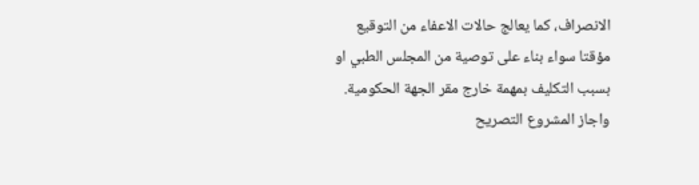الانصراف، كما يعالج حالات الاعفاء من التوقيع مؤقتا سواء بناء على توصية من المجلس الطبي او بسبب التكليف بمهمة خارج مقر الجهة الحكومية.
واجاز المشروع التصريح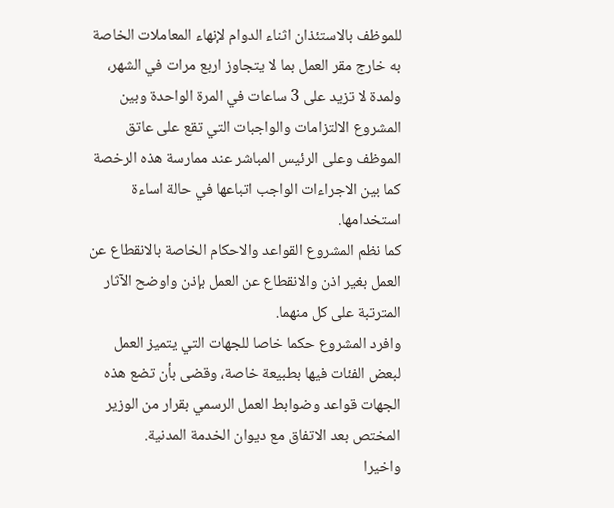للموظف بالاستئذان اثناء الدوام لإنهاء المعاملات الخاصة به خارج مقر العمل بما لا يتجاوز اربع مرات في الشهر، ولمدة لا تزيد على 3 ساعات في المرة الواحدة وبين المشروع الالتزامات والواجبات التي تقع على عاتق الموظف وعلى الرئيس المباشر عند ممارسة هذه الرخصة كما بين الاجراءات الواجب اتباعها في حالة اساءة استخدامها.
كما نظم المشروع القواعد والاحكام الخاصة بالانقطاع عن العمل بغير اذن والانقطاع عن العمل بإذن واوضح الآثار المترتبة على كل منهما.
وافرد المشروع حكما خاصا للجهات التي يتميز العمل لبعض الفئات فيها بطبيعة خاصة، وقضى بأن تضع هذه الجهات قواعد وضوابط العمل الرسمي بقرار من الوزير المختص بعد الاتفاق مع ديوان الخدمة المدنية.
واخيرا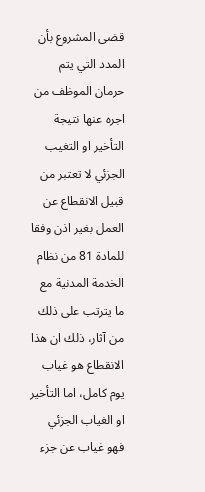قضى المشروع بأن المدد التي يتم حرمان الموظف من اجره عنها نتيجة التأخير او التغيب الجزئي لا تعتبر من قبيل الانقطاع عن العمل بغير اذن وفقا للمادة 81 من نظام الخدمة المدنية مع ما يترتب على ذلك من آثار، ذلك ان هذا الانقطاع هو غياب يوم كامل، اما التأخير او الغياب الجزئي فهو غياب عن جزء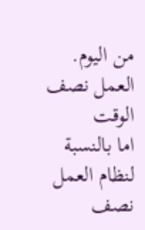من اليوم.
العمل نصف الوقت
اما بالنسبة لنظام العمل نصف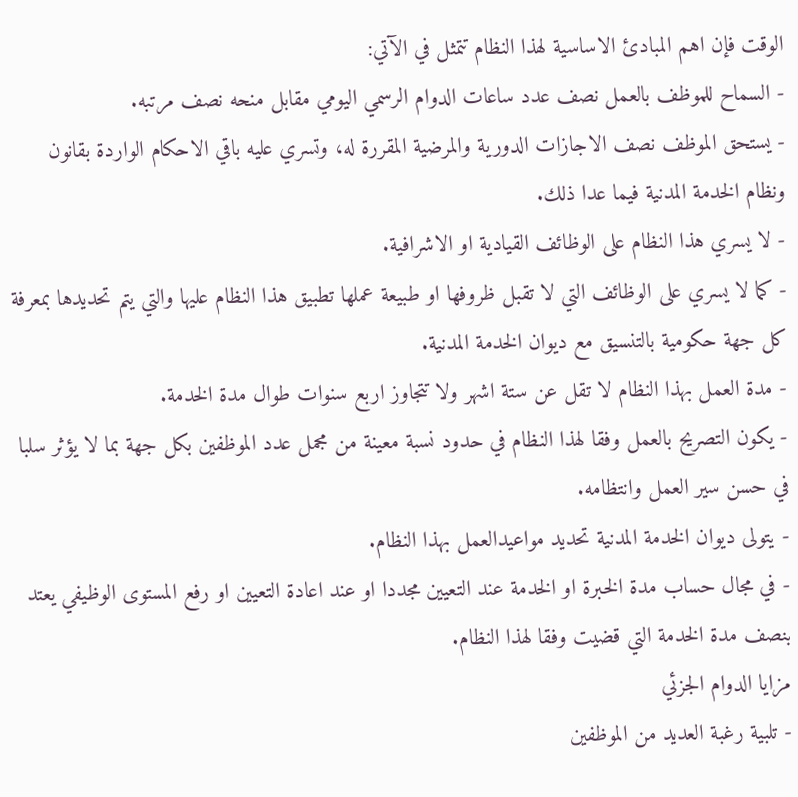الوقت فإن اهم المبادئ الاساسية لهذا النظام تتمثل في الآتي:
- السماح للموظف بالعمل نصف عدد ساعات الدوام الرسمي اليومي مقابل منحه نصف مرتبه.
- يستحق الموظف نصف الاجازات الدورية والمرضية المقررة له، وتسري عليه باقي الاحكام الواردة بقانون ونظام الخدمة المدنية فيما عدا ذلك.
- لا يسري هذا النظام على الوظائف القيادية او الاشرافية.
- كما لا يسري على الوظائف التي لا تقبل ظروفها او طبيعة عملها تطبيق هذا النظام عليها والتي يتم تحديدها بمعرفة كل جهة حكومية بالتنسيق مع ديوان الخدمة المدنية.
- مدة العمل بهذا النظام لا تقل عن ستة اشهر ولا تتجاوز اربع سنوات طوال مدة الخدمة.
- يكون التصريح بالعمل وفقا لهذا النظام في حدود نسبة معينة من مجمل عدد الموظفين بكل جهة بما لا يؤثر سلبا في حسن سير العمل وانتظامه.
- يتولى ديوان الخدمة المدنية تحديد مواعيدالعمل بهذا النظام.
- في مجال حساب مدة الخبرة او الخدمة عند التعيين مجددا او عند اعادة التعيين او رفع المستوى الوظيفي يعتد بنصف مدة الخدمة التي قضيت وفقا لهذا النظام.
مزايا الدوام الجزئي
- تلبية رغبة العديد من الموظفين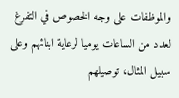والموظفات على وجه الخصوص في التفرغ لعدد من الساعات يوميا لرعاية ابنائهم وعلى سبيل المثال، توصيلهم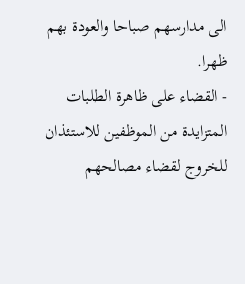الى مدارسهم صباحا والعودة بهم ظهرا.
- القضاء على ظاهرة الطلبات المتزايدة من الموظفين للاستئذان للخروج لقضاء مصالحهم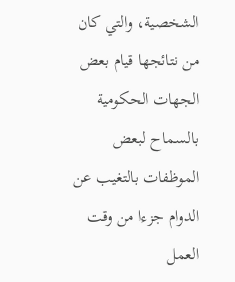الشخصية، والتي كان من نتائجها قيام بعض الجهات الحكومية بالسماح لبعض الموظفات بالتغيب عن الدوام جزءا من وقت العمل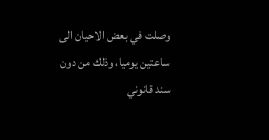وصلت في بعض الاحيان الى ساعتين يوميا، وذلك من دون سند قانوني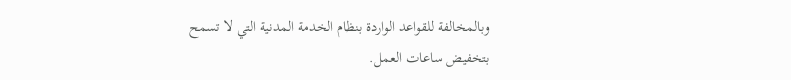وبالمخالفة للقواعد الواردة بنظام الخدمة المدنية التي لا تسمح بتخفيض ساعات العمل.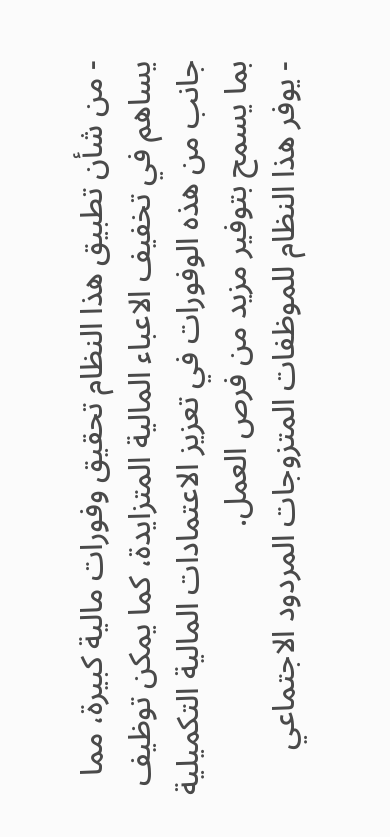- من شأن تطبيق هذا النظام تحقيق وفورات مالية كبيرة، مما يساهم في تخفيف الاعباء المالية المتزايدة، كما يمكن توظيف جانب من هذه الوفورات في تعزيز الاعتمادات المالية التكميلية بما يسمح بتوفير مزيد من فرص العمل.
- يوفر هذا النظام للموظفات المتزوجات المردود الاجتماعي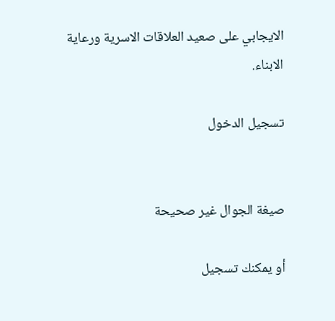الايجابي على صعيد العلاقات الاسرية ورعاية الابناء.

تسجيل الدخول


صيغة الجوال غير صحيحة

أو يمكنك تسجيل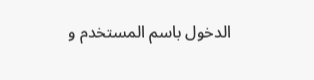الدخول باسم المستخدم و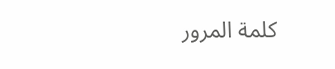كلمة المرور